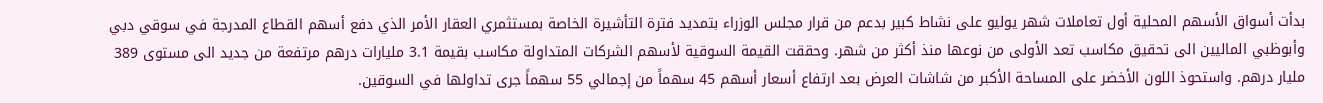بدأت أسواق الأسهم المحلية أول تعاملات شهر يوليو على نشاط كبير بدعم من قرار مجلس الوزراء بتمديد فترة التأشيرة الخاصة بمستثمري العقار الأمر الذي دفع أسهم القطاع المدرجة في سوقي دبي وأبوظبي الماليين الى تحقيق مكاسب تعد الأولى من نوعها منذ أكثر من شهر. وحققت القيمة السوقية لأسهم الشركات المتداولة مكاسب بقيمة 3.1 مليارات درهم مرتفعة من جديد الى مستوى 389 مليار درهم. واستحوذ اللون الأخضر على المساحة الأكبر من شاشات العرض بعد ارتفاع أسعار أسهم 45 سهماً من إجمالي 55 سهماً جرى تداولها في السوقين.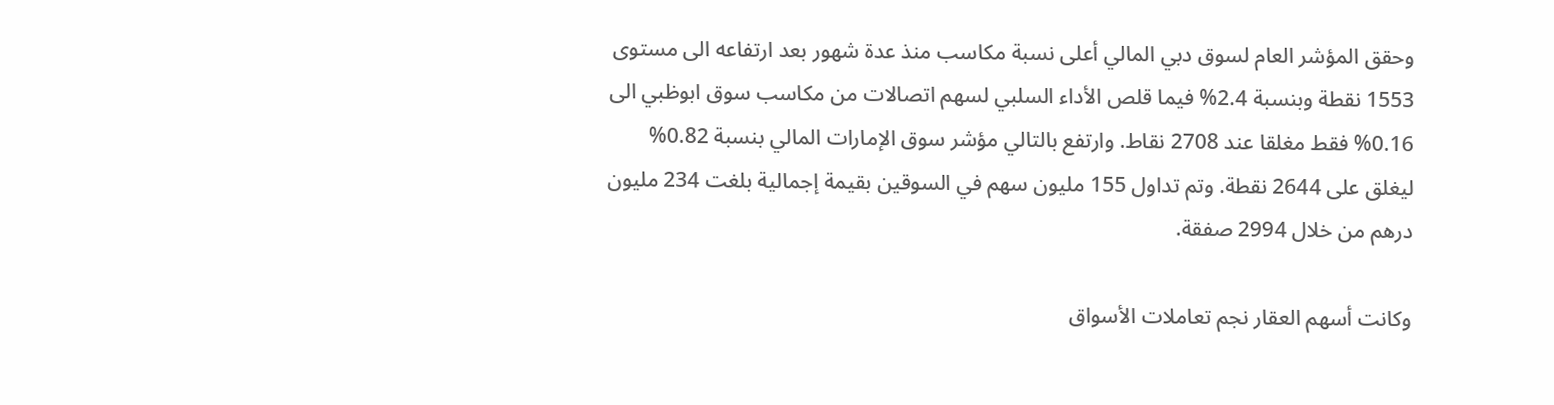وحقق المؤشر العام لسوق دبي المالي أعلى نسبة مكاسب منذ عدة شهور بعد ارتفاعه الى مستوى 1553 نقطة وبنسبة 2.4% فيما قلص الأداء السلبي لسهم اتصالات من مكاسب سوق ابوظبي الى 0.16% فقط مغلقا عند 2708 نقاط. وارتفع بالتالي مؤشر سوق الإمارات المالي بنسبة 0.82% ليغلق على 2644 نقطة. وتم تداول 155 مليون سهم في السوقين بقيمة إجمالية بلغت 234 مليون درهم من خلال 2994 صفقة.

وكانت أسهم العقار نجم تعاملات الأسواق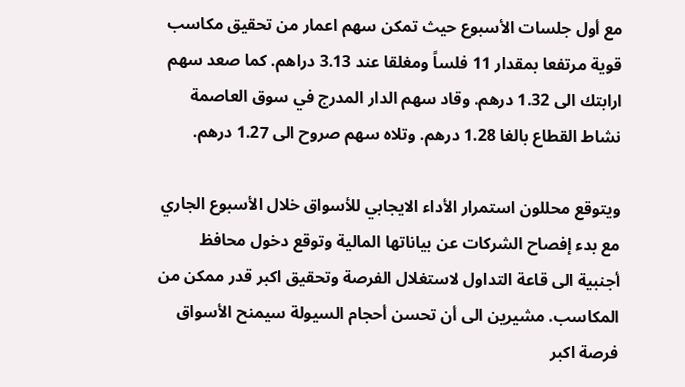مع أول جلسات الأسبوع حيث تمكن سهم اعمار من تحقيق مكاسب قوية مرتفعا بمقدار 11 فلساً ومغلقا عند 3.13 دراهم. كما صعد سهم ارابتك الى 1.32 درهم. وقاد سهم الدار المدرج في سوق العاصمة نشاط القطاع بالغا 1.28 درهم. وتلاه سهم صروح الى 1.27 درهم.

ويتوقع محللون استمرار الأداء الايجابي للأسواق خلال الأسبوع الجاري مع بدء إفصاح الشركات عن بياناتها المالية وتوقع دخول محافظ أجنبية الى قاعة التداول لاستغلال الفرصة وتحقيق اكبر قدر ممكن من المكاسب. مشيرين الى أن تحسن أحجام السيولة سيمنح الأسواق فرصة اكبر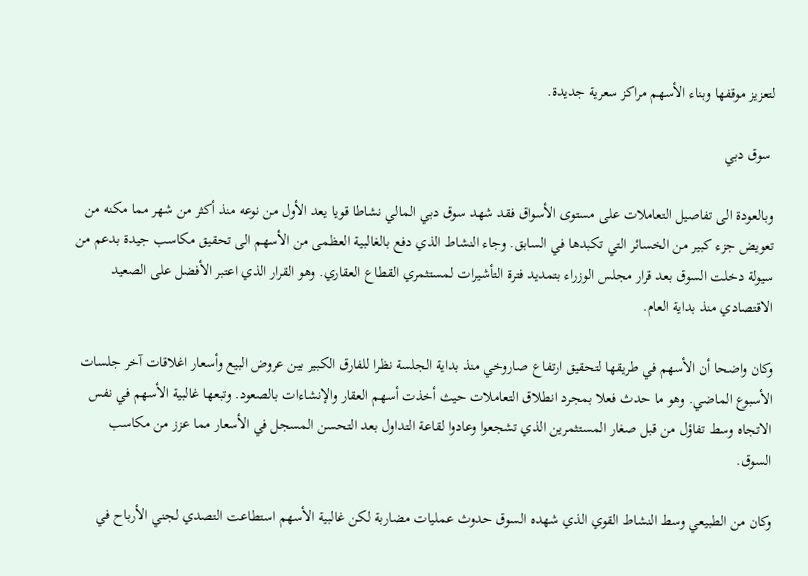لتعزيز موقفها وبناء الأسهم مراكز سعرية جديدة.

 سوق دبي

وبالعودة الى تفاصيل التعاملات على مستوى الأسواق فقد شهد سوق دبي المالي نشاطا قويا يعد الأول من نوعه منذ أكثر من شهر مما مكنه من تعويض جزء كبير من الخسائر التي تكبدها في السابق. وجاء النشاط الذي دفع بالغالبية العظمى من الأسهم الى تحقيق مكاسب جيدة بدعم من سيولة دخلت السوق بعد قرار مجلس الوزراء بتمديد فترة التأشيرات لمستثمري القطاع العقاري. وهو القرار الذي اعتبر الأفضل على الصعيد الاقتصادي منذ بداية العام.

وكان واضحا أن الأسهم في طريقها لتحقيق ارتفاع صاروخي منذ بداية الجلسة نظرا للفارق الكبير بين عروض البيع وأسعار اغلاقات آخر جلسات الأسبوع الماضي. وهو ما حدث فعلا بمجرد انطلاق التعاملات حيث أخذت أسهم العقار والإنشاءات بالصعود. وتبعها غالبية الأسهم في نفس الاتجاه وسط تفاؤل من قبل صغار المستثمرين الذي تشجعوا وعادوا لقاعة التداول بعد التحسن المسجل في الأسعار مما عزز من مكاسب السوق.

وكان من الطبيعي وسط النشاط القوي الذي شهده السوق حدوث عمليات مضاربة لكن غالبية الأسهم استطاعت التصدي لجني الأرباح في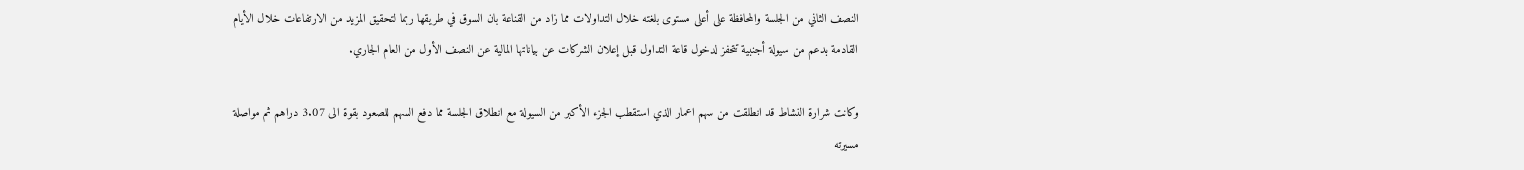النصف الثاني من الجلسة والمحافظة على أعلى مستوى بلغته خلال التداولات مما زاد من القناعة بان السوق في طريقها ربما لتحقيق المزيد من الارتفاعات خلال الأيام القادمة بدعم من سيولة أجنبية تتحفز لدخول قاعة التداول قبل إعلان الشركات عن بياناتها المالية عن النصف الأول من العام الجاري.

وكانت شرارة النشاط قد انطلقت من سهم اعمار الذي استقطب الجزء الأكبر من السيولة مع انطلاق الجلسة مما دفع السهم للصعود بقوة الى 3.07 دراهم ثم مواصلة مسيرته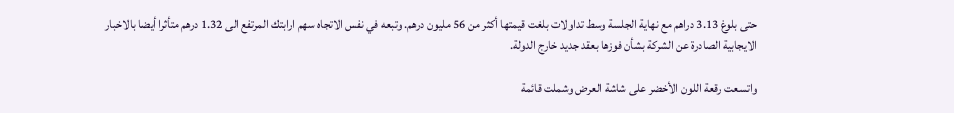حتى بلوغ 3.13 دراهم مع نهاية الجلسة وسط تداولات بلغت قيمتها أكثر من 56 مليون درهم. وتبعه في نفس الاتجاه سهم ارابتك المرتفع الى 1.32 درهم متأثرا أيضا بالاخبار الايجابية الصادرة عن الشركة بشأن فوزها بعقد جديد خارج الدولة.

واتسعت رقعة اللون الأخضر على شاشة العرض وشملت قائمة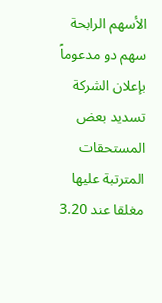الأسهم الرابحة سهم دو مدعوماً بإعلان الشركة تسديد بعض المستحقات المترتبة عليها مغلقا عند 3.20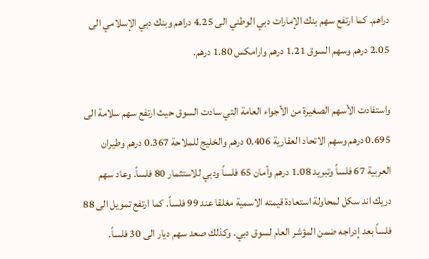دراهم. كما ارتفع سهم بنك الإمارات دبي الوطني الى 4.25 دراهم وبنك دبي الإسلامي الى 2.05 درهم وسهم السوق 1.21 درهم وارامكس 1.80 درهم.

واستفادت الأسهم الصغيرة من الأجواء العامة التي سادت السوق حيث ارتفع سهم سلامة الى 0.695 درهم وسهم الاتحاد العقارية 0.406 درهم والخليج للملاحة 0.367 درهم وطيران العربية 67 فلساً وتبريد 1.08 درهم وأمان 65 فلساً ودبي للاستثمار 80 فلساً. وعاد سهم دريك اند سكل لمحاولة استعادة قيمته الاسمية مغلقا عند 99 فلساً. كما ارتفع تمويل الى 88 فلساً بعد إدراجه ضمن المؤشر العام لسوق دبي. وكذلك صعد سهم ديار الى 30 فلساً.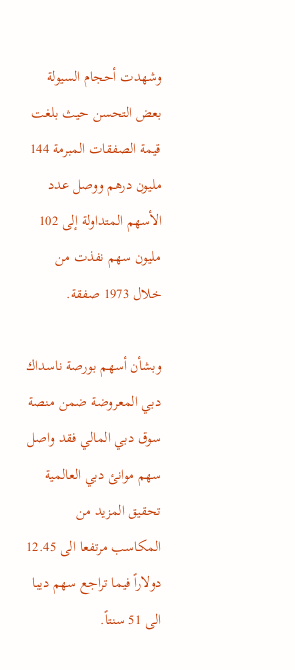وشهدت أحجام السيولة بعض التحسن حيث بلغت قيمة الصفقات المبرمة 144 مليون درهم ووصل عدد الأسهم المتداولة إلى 102 مليون سهم نفذت من خلال 1973 صفقة.

وبشأن أسهم بورصة ناسداك دبي المعروضة ضمن منصة سوق دبي المالي فقد واصل سهم موانئ دبي العالمية تحقيق المزيد من المكاسب مرتفعا الى 12.45 دولاراً فيما تراجع سهم ديبا الى 51 سنتاً.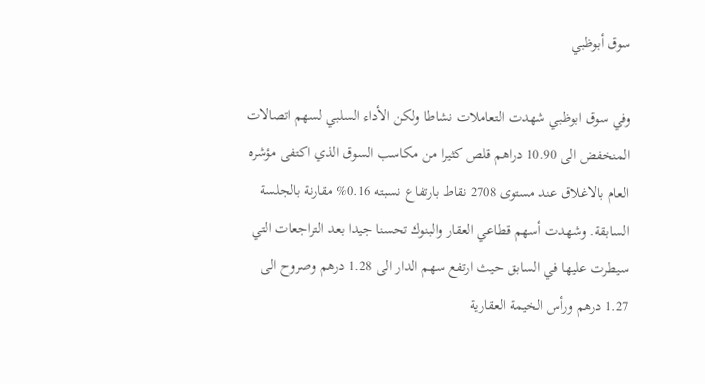سوق أبوظبي

وفي سوق ابوظبي شهدت التعاملات نشاطا ولكن الأداء السلبي لسهم اتصالات المنخفض الى 10.90 دراهم قلص كثيرا من مكاسب السوق الذي اكتفى مؤشره العام بالاغلاق عند مستوى 2708 نقاط بارتفاع نسبته 0.16% مقارنة بالجلسة السابقة. وشهدت أسهم قطاعي العقار والبنوك تحسنا جيدا بعد التراجعات التي سيطرت عليها في السابق حيث ارتفع سهم الدار الى 1.28 درهم وصروح الى 1.27 درهم ورأس الخيمة العقارية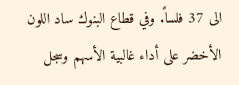الى 37 فلساً. وفي قطاع البنوك ساد اللون الأخضر على أداء غالبية الأسهم وسجل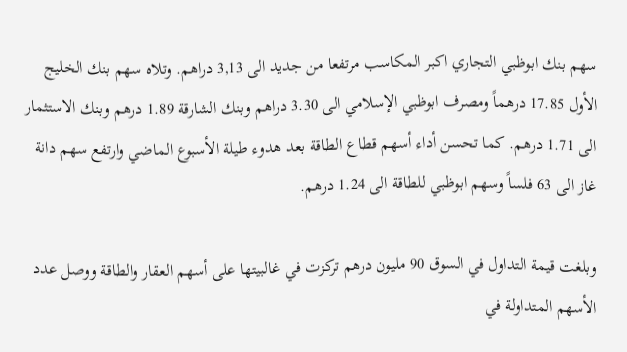سهم بنك ابوظبي التجاري اكبر المكاسب مرتفعا من جديد الى 3,13 دراهم. وتلاه سهم بنك الخليج الأول 17.85 درهماً ومصرف ابوظبي الإسلامي الى 3.30 دراهم وبنك الشارقة 1.89 درهم وبنك الاستثمار الى 1.71 درهم. كما تحسن أداء أسهم قطاع الطاقة بعد هدوء طيلة الأسبوع الماضي وارتفع سهم دانة غاز الى 63 فلساً وسهم ابوظبي للطاقة الى 1.24 درهم.

وبلغت قيمة التداول في السوق 90 مليون درهم تركزت في غالبيتها على أسهم العقار والطاقة ووصل عدد الأسهم المتداولة في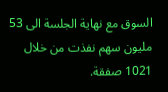السوق مع نهاية الجلسة الى 53 مليون سهم نفذت من خلال 1021 صفقة.